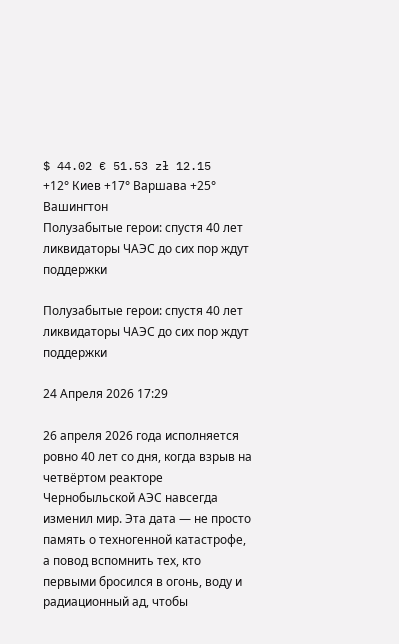$ 44.02 € 51.53 zł 12.15
+12° Киев +17° Варшава +25° Вашингтон
Полузабытые герои: спустя 40 лет ликвидаторы ЧАЭС до сих пор ждут поддержки

Полузабытые герои: спустя 40 лет ликвидаторы ЧАЭС до сих пор ждут поддержки

24 Апреля 2026 17:29

26 апреля 2026 года исполняется ровно 40 лет со дня, когда взрыв на четвёртом реакторе Чернобыльской АЭС навсегда изменил мир. Эта дата — не просто память о техногенной катастрофе, а повод вспомнить тех, кто первыми бросился в огонь, воду и радиационный ад, чтобы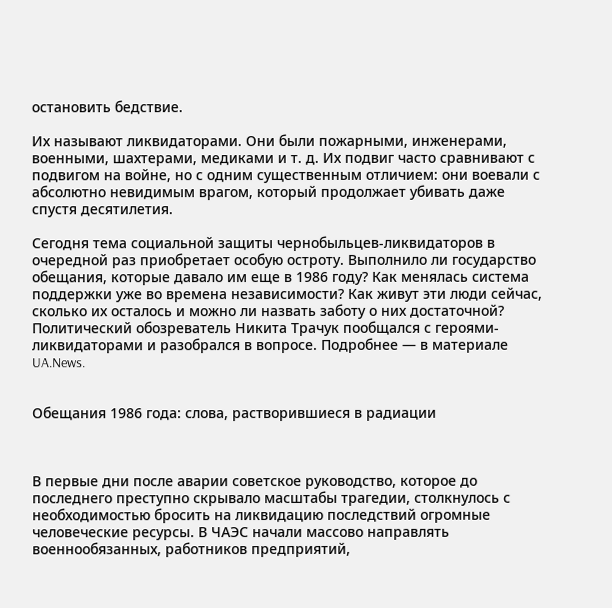остановить бедствие.

Их называют ликвидаторами. Они были пожарными, инженерами, военными, шахтерами, медиками и т. д. Их подвиг часто сравнивают с подвигом на войне, но с одним существенным отличием: они воевали с абсолютно невидимым врагом, который продолжает убивать даже спустя десятилетия.

Сегодня тема социальной защиты чернобыльцев-ликвидаторов в очередной раз приобретает особую остроту. Выполнило ли государство обещания, которые давало им еще в 1986 году? Как менялась система поддержки уже во времена независимости? Как живут эти люди сейчас, сколько их осталось и можно ли назвать заботу о них достаточной? Политический обозреватель Никита Трачук пообщался с героями-ликвидаторами и разобрался в вопросе. Подробнее — в материале UA.News.


Обещания 1986 года: слова, растворившиеся в радиации



В первые дни после аварии советское руководство, которое до последнего преступно скрывало масштабы трагедии, столкнулось с необходимостью бросить на ликвидацию последствий огромные человеческие ресурсы. В ЧАЭС начали массово направлять военнообязанных, работников предприятий,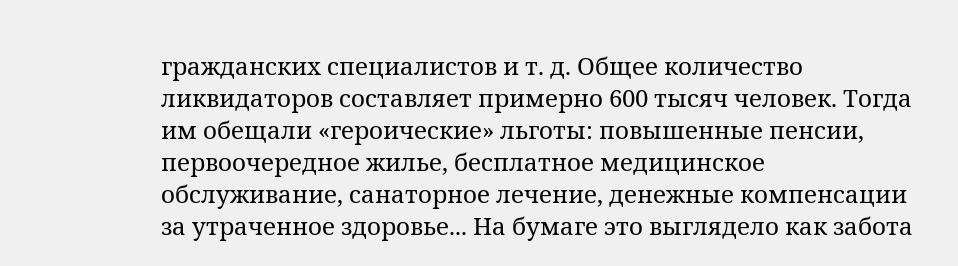гражданских специалистов и т. д. Общее количество ликвидаторов составляет примерно 600 тысяч человек. Тогда им обещали «героические» льготы: повышенные пенсии, первоочередное жилье, бесплатное медицинское обслуживание, санаторное лечение, денежные компенсации за утраченное здоровье... На бумаге это выглядело как забота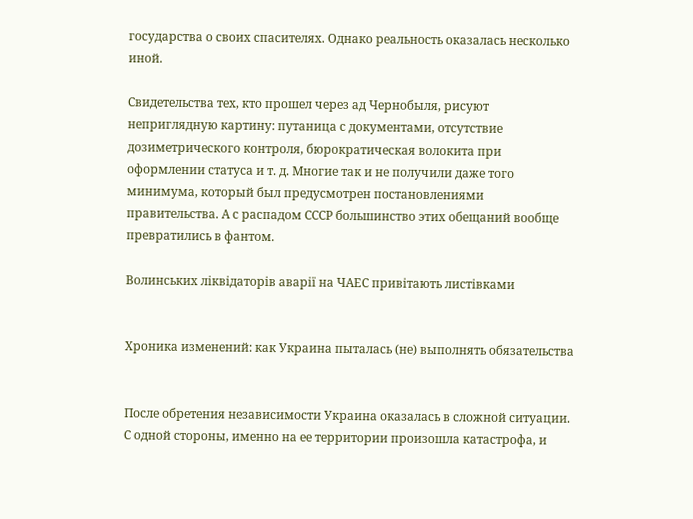государства о своих спасителях. Однако реальность оказалась несколько иной.

Свидетельства тех, кто прошел через ад Чернобыля, рисуют неприглядную картину: путаница с документами, отсутствие дозиметрического контроля, бюрократическая волокита при оформлении статуса и т. д. Многие так и не получили даже того минимума, который был предусмотрен постановлениями правительства. А с распадом СССР большинство этих обещаний вообще превратились в фантом.

Волинських ліквідаторів аварії на ЧАЕС привітають листівками


Хроника изменений: как Украина пыталась (не) выполнять обязательства


После обретения независимости Украина оказалась в сложной ситуации. С одной стороны, именно на ее территории произошла катастрофа, и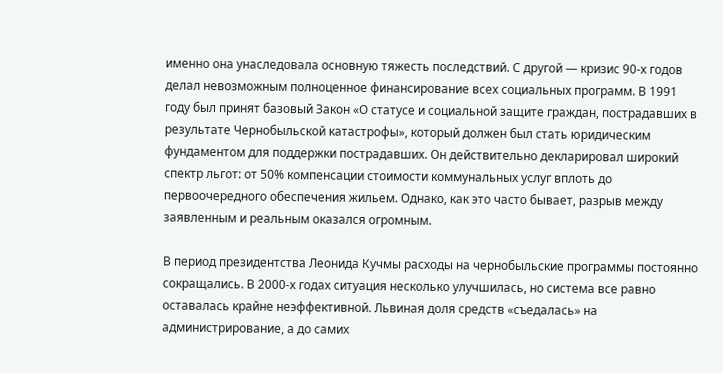именно она унаследовала основную тяжесть последствий. С другой — кризис 90-х годов делал невозможным полноценное финансирование всех социальных программ. В 1991 году был принят базовый Закон «О статусе и социальной защите граждан, пострадавших в результате Чернобыльской катастрофы», который должен был стать юридическим фундаментом для поддержки пострадавших. Он действительно декларировал широкий спектр льгот: от 50% компенсации стоимости коммунальных услуг вплоть до первоочередного обеспечения жильем. Однако, как это часто бывает, разрыв между заявленным и реальным оказался огромным.

В период президентства Леонида Кучмы расходы на чернобыльские программы постоянно сокращались. В 2000-х годах ситуация несколько улучшилась, но система все равно оставалась крайне неэффективной. Львиная доля средств «съедалась» на администрирование, а до самих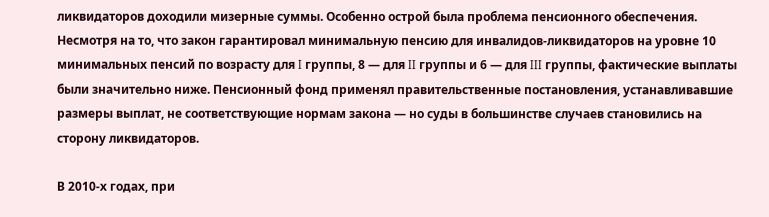ликвидаторов доходили мизерные суммы. Особенно острой была проблема пенсионного обеспечения. Несмотря на то, что закон гарантировал минимальную пенсию для инвалидов-ликвидаторов на уровне 10 минимальных пенсий по возрасту для I группы, 8 — для II группы и 6 — для III группы, фактические выплаты были значительно ниже. Пенсионный фонд применял правительственные постановления, устанавливавшие размеры выплат, не соответствующие нормам закона — но суды в большинстве случаев становились на сторону ликвидаторов.

В 2010-х годах, при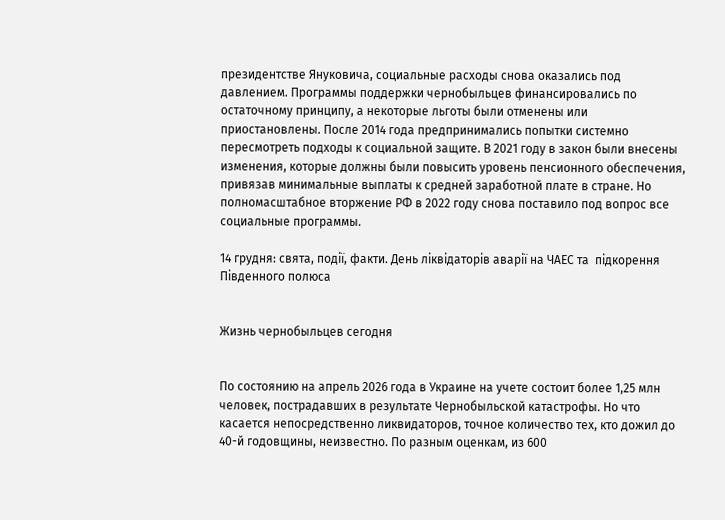президентстве Януковича, социальные расходы снова оказались под давлением. Программы поддержки чернобыльцев финансировались по остаточному принципу, а некоторые льготы были отменены или приостановлены. После 2014 года предпринимались попытки системно пересмотреть подходы к социальной защите. В 2021 году в закон были внесены изменения, которые должны были повысить уровень пенсионного обеспечения, привязав минимальные выплаты к средней заработной плате в стране. Но полномасштабное вторжение РФ в 2022 году снова поставило под вопрос все социальные программы.

14 грудня: свята, події, факти. День ліквідаторів аварії на ЧАЕС та  підкорення Південного полюса


Жизнь чернобыльцев сегодня


По состоянию на апрель 2026 года в Украине на учете состоит более 1,25 млн человек, пострадавших в результате Чернобыльской катастрофы. Но что касается непосредственно ликвидаторов, точное количество тех, кто дожил до 40-й годовщины, неизвестно. По разным оценкам, из 600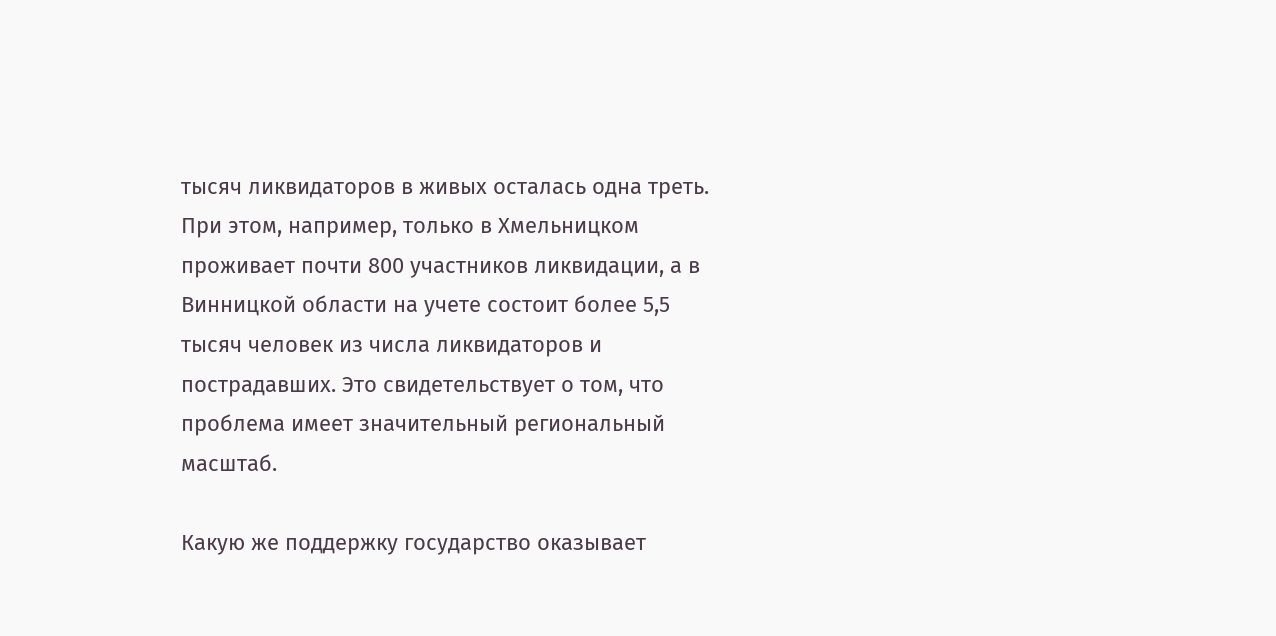тысяч ликвидаторов в живых осталась одна треть. При этом, например, только в Хмельницком проживает почти 800 участников ликвидации, а в Винницкой области на учете состоит более 5,5 тысяч человек из числа ликвидаторов и пострадавших. Это свидетельствует о том, что проблема имеет значительный региональный масштаб.

Какую же поддержку государство оказывает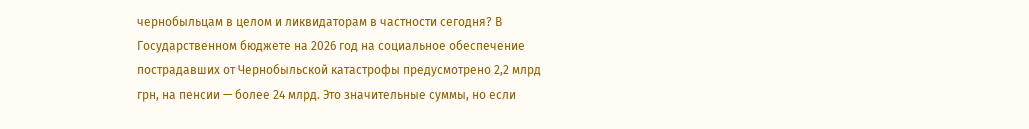чернобыльцам в целом и ликвидаторам в частности сегодня? В Государственном бюджете на 2026 год на социальное обеспечение пострадавших от Чернобыльской катастрофы предусмотрено 2,2 млрд грн, на пенсии — более 24 млрд. Это значительные суммы, но если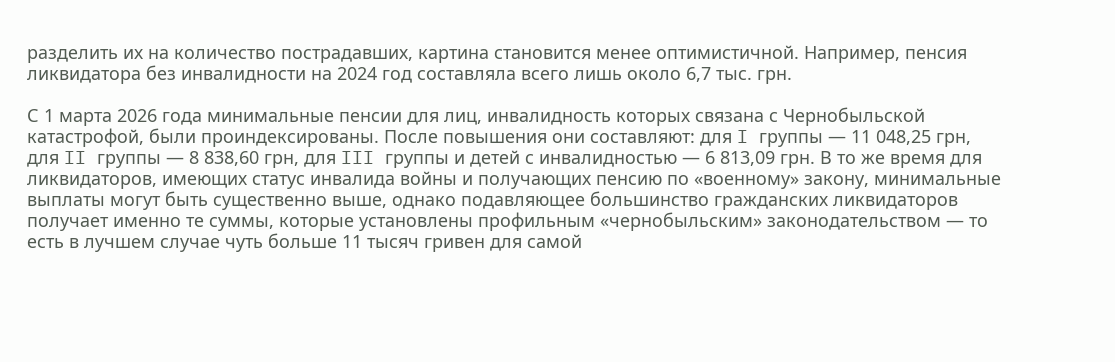разделить их на количество пострадавших, картина становится менее оптимистичной. Например, пенсия ликвидатора без инвалидности на 2024 год составляла всего лишь около 6,7 тыс. грн.

С 1 марта 2026 года минимальные пенсии для лиц, инвалидность которых связана с Чернобыльской катастрофой, были проиндексированы. После повышения они составляют: для I группы — 11 048,25 грн, для II группы — 8 838,60 грн, для III группы и детей с инвалидностью — 6 813,09 грн. В то же время для ликвидаторов, имеющих статус инвалида войны и получающих пенсию по «военному» закону, минимальные выплаты могут быть существенно выше, однако подавляющее большинство гражданских ликвидаторов получает именно те суммы, которые установлены профильным «чернобыльским» законодательством — то есть в лучшем случае чуть больше 11 тысяч гривен для самой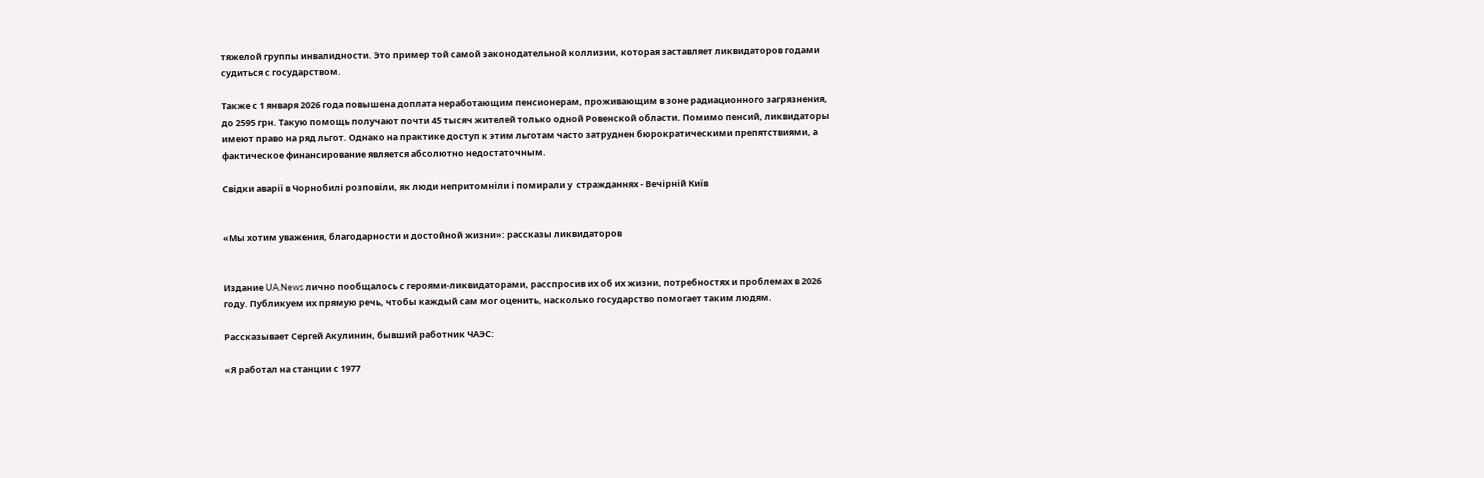тяжелой группы инвалидности. Это пример той самой законодательной коллизии, которая заставляет ликвидаторов годами судиться с государством.

Также с 1 января 2026 года повышена доплата неработающим пенсионерам, проживающим в зоне радиационного загрязнения, до 2595 грн. Такую помощь получают почти 45 тысяч жителей только одной Ровенской области. Помимо пенсий, ликвидаторы имеют право на ряд льгот. Однако на практике доступ к этим льготам часто затруднен бюрократическими препятствиями, а фактическое финансирование является абсолютно недостаточным.

Свідки аварії в Чорнобилі розповіли, як люди непритомніли і помирали у  стражданнях - Вечірній Київ


«Мы хотим уважения, благодарности и достойной жизни»: рассказы ликвидаторов


Издание UA.News лично пообщалось с героями-ликвидаторами, расспросив их об их жизни, потребностях и проблемах в 2026 году. Публикуем их прямую речь, чтобы каждый сам мог оценить, насколько государство помогает таким людям.

Рассказывает Сергей Акулинин, бывший работник ЧАЭС:

«Я работал на станции с 1977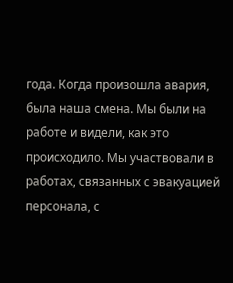года. Когда произошла авария, была наша смена. Мы были на работе и видели, как это происходило. Мы участвовали в работах, связанных с эвакуацией персонала, с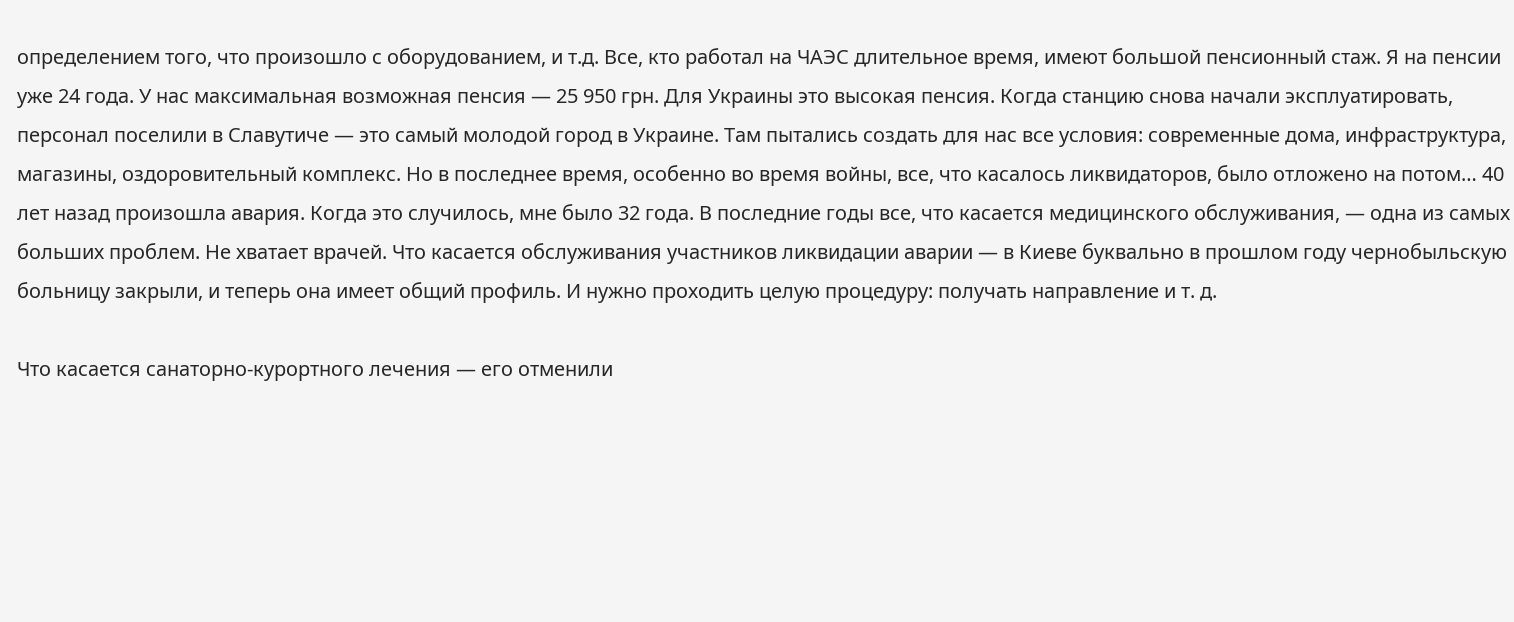определением того, что произошло с оборудованием, и т.д. Все, кто работал на ЧАЭС длительное время, имеют большой пенсионный стаж. Я на пенсии уже 24 года. У нас максимальная возможная пенсия — 25 950 грн. Для Украины это высокая пенсия. Когда станцию снова начали эксплуатировать, персонал поселили в Славутиче — это самый молодой город в Украине. Там пытались создать для нас все условия: современные дома, инфраструктура, магазины, оздоровительный комплекс. Но в последнее время, особенно во время войны, все, что касалось ликвидаторов, было отложено на потом… 40 лет назад произошла авария. Когда это случилось, мне было 32 года. В последние годы все, что касается медицинского обслуживания, — одна из самых больших проблем. Не хватает врачей. Что касается обслуживания участников ликвидации аварии — в Киеве буквально в прошлом году чернобыльскую больницу закрыли, и теперь она имеет общий профиль. И нужно проходить целую процедуру: получать направление и т. д.

Что касается санаторно-курортного лечения — его отменили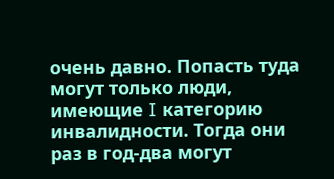очень давно. Попасть туда могут только люди, имеющие I категорию инвалидности. Тогда они раз в год-два могут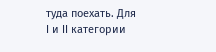туда поехать. Для I и II категории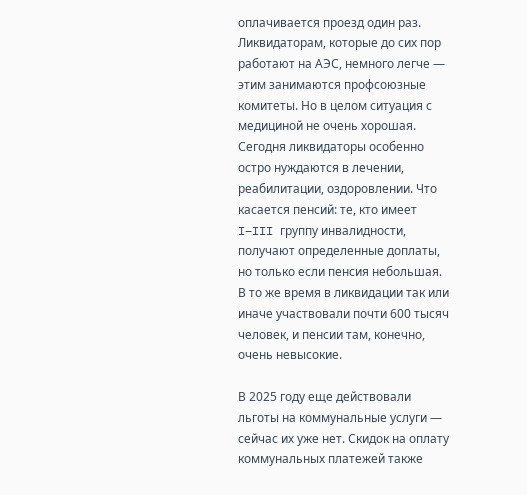оплачивается проезд один раз. Ликвидаторам, которые до сих пор работают на АЭС, немного легче — этим занимаются профсоюзные комитеты. Но в целом ситуация с медициной не очень хорошая. Сегодня ликвидаторы особенно остро нуждаются в лечении, реабилитации, оздоровлении. Что касается пенсий: те, кто имеет I–III группу инвалидности, получают определенные доплаты, но только если пенсия небольшая. В то же время в ликвидации так или иначе участвовали почти 600 тысяч человек, и пенсии там, конечно, очень невысокие.

В 2025 году еще действовали льготы на коммунальные услуги — сейчас их уже нет. Скидок на оплату коммунальных платежей также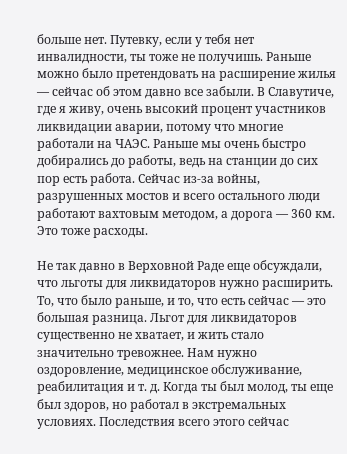больше нет. Путевку, если у тебя нет инвалидности, ты тоже не получишь. Раньше можно было претендовать на расширение жилья — сейчас об этом давно все забыли. В Славутиче, где я живу, очень высокий процент участников ликвидации аварии, потому что многие работали на ЧАЭС. Раньше мы очень быстро добирались до работы, ведь на станции до сих пор есть работа. Сейчас из-за войны, разрушенных мостов и всего остального люди работают вахтовым методом, а дорога — 360 км. Это тоже расходы.

Не так давно в Верховной Раде еще обсуждали, что льготы для ликвидаторов нужно расширить. То, что было раньше, и то, что есть сейчас — это большая разница. Льгот для ликвидаторов существенно не хватает, и жить стало значительно тревожнее. Нам нужно оздоровление, медицинское обслуживание, реабилитация и т. д. Когда ты был молод, ты еще был здоров, но работал в экстремальных условиях. Последствия всего этого сейчас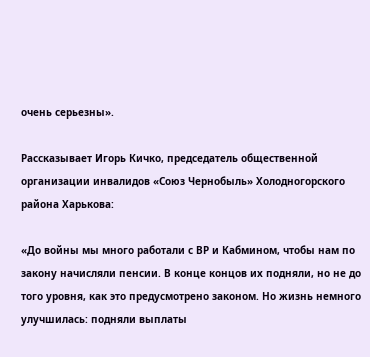очень серьезны».

Рассказывает Игорь Кичко, председатель общественной организации инвалидов «Союз Чернобыль» Холодногорского района Харькова:

«До войны мы много работали с ВР и Кабмином, чтобы нам по закону начисляли пенсии. В конце концов их подняли, но не до того уровня, как это предусмотрено законом. Но жизнь немного улучшилась: подняли выплаты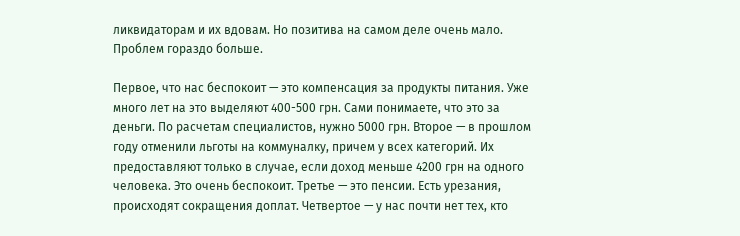ликвидаторам и их вдовам. Но позитива на самом деле очень мало. Проблем гораздо больше.

Первое, что нас беспокоит — это компенсация за продукты питания. Уже много лет на это выделяют 400-500 грн. Сами понимаете, что это за деньги. По расчетам специалистов, нужно 5000 грн. Второе — в прошлом году отменили льготы на коммуналку, причем у всех категорий. Их предоставляют только в случае, если доход меньше 4200 грн на одного человека. Это очень беспокоит. Третье — это пенсии. Есть урезания, происходят сокращения доплат. Четвертое — у нас почти нет тех, кто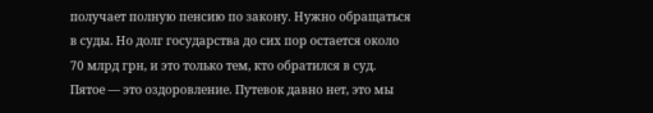получает полную пенсию по закону. Нужно обращаться в суды. Но долг государства до сих пор остается около 70 млрд грн, и это только тем, кто обратился в суд. Пятое — это оздоровление. Путевок давно нет, это мы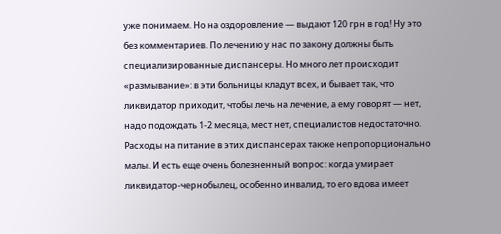уже понимаем. Но на оздоровление — выдают 120 грн в год! Ну это без комментариев. По лечению у нас по закону должны быть специализированные диспансеры. Но много лет происходит «размывание»: в эти больницы кладут всех, и бывает так, что ликвидатор приходит, чтобы лечь на лечение, а ему говорят — нет, надо подождать 1-2 месяца, мест нет, специалистов недостаточно. Расходы на питание в этих диспансерах также непропорционально малы. И есть еще очень болезненный вопрос: когда умирает ликвидатор-чернобылец, особенно инвалид, то его вдова имеет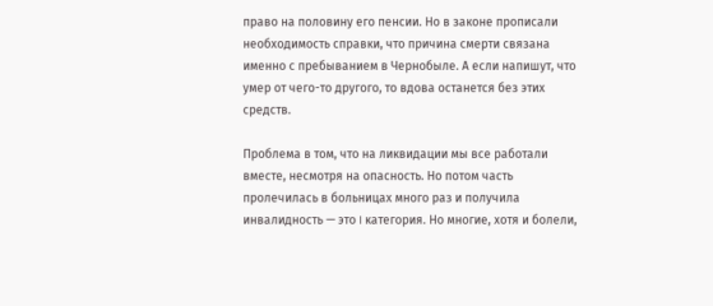право на половину его пенсии. Но в законе прописали необходимость справки, что причина смерти связана именно с пребыванием в Чернобыле. А если напишут, что умер от чего-то другого, то вдова останется без этих средств.

Проблема в том, что на ликвидации мы все работали вместе, несмотря на опасность. Но потом часть пролечилась в больницах много раз и получила инвалидность — это I категория. Но многие, хотя и болели,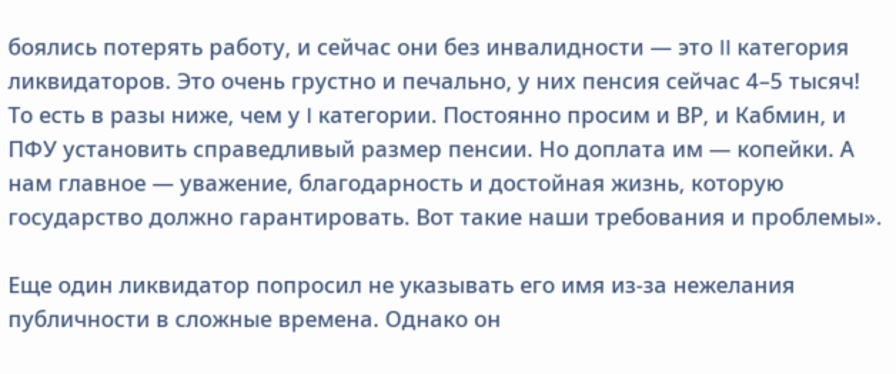боялись потерять работу, и сейчас они без инвалидности — это II категория ликвидаторов. Это очень грустно и печально, у них пенсия сейчас 4–5 тысяч! То есть в разы ниже, чем у I категории. Постоянно просим и ВР, и Кабмин, и ПФУ установить справедливый размер пенсии. Но доплата им — копейки. А нам главное — уважение, благодарность и достойная жизнь, которую государство должно гарантировать. Вот такие наши требования и проблемы».

Еще один ликвидатор попросил не указывать его имя из-за нежелания публичности в сложные времена. Однако он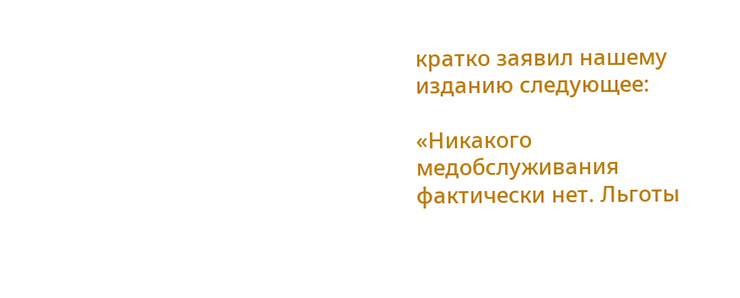кратко заявил нашему изданию следующее:

«Никакого медобслуживания фактически нет. Льготы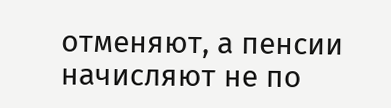отменяют, а пенсии начисляют не по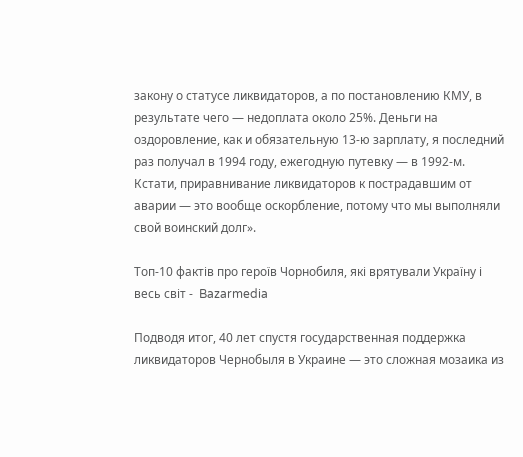закону о статусе ликвидаторов, а по постановлению КМУ, в результате чего — недоплата около 25%. Деньги на оздоровление, как и обязательную 13-ю зарплату, я последний раз получал в 1994 году, ежегодную путевку — в 1992-м. Кстати, приравнивание ликвидаторов к пострадавшим от аварии — это вообще оскорбление, потому что мы выполняли свой воинский долг».

Топ-10 фактів про героїв Чорнобиля, які врятували Україну і весь світ -  Bazarmedia

Подводя итог, 40 лет спустя государственная поддержка ликвидаторов Чернобыля в Украине — это сложная мозаика из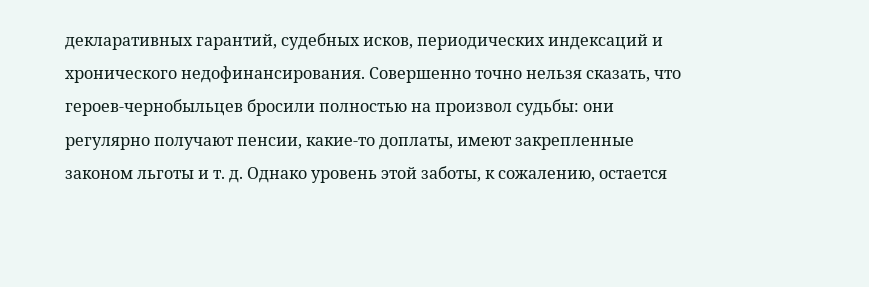декларативных гарантий, судебных исков, периодических индексаций и хронического недофинансирования. Совершенно точно нельзя сказать, что героев-чернобыльцев бросили полностью на произвол судьбы: они регулярно получают пенсии, какие-то доплаты, имеют закрепленные законом льготы и т. д. Однако уровень этой заботы, к сожалению, остается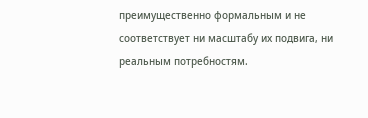преимущественно формальным и не соответствует ни масштабу их подвига, ни реальным потребностям.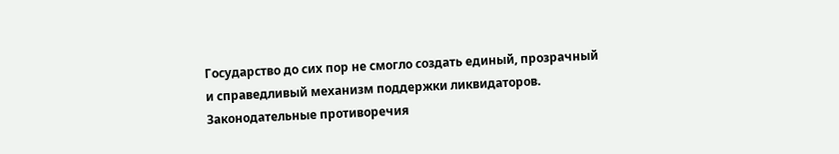Государство до сих пор не смогло создать единый, прозрачный и справедливый механизм поддержки ликвидаторов. Законодательные противоречия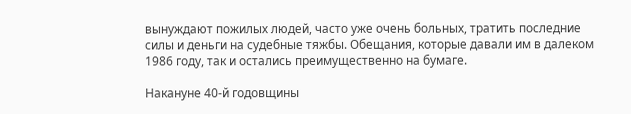вынуждают пожилых людей, часто уже очень больных, тратить последние силы и деньги на судебные тяжбы. Обещания, которые давали им в далеком 1986 году, так и остались преимущественно на бумаге.

Накануне 40-й годовщины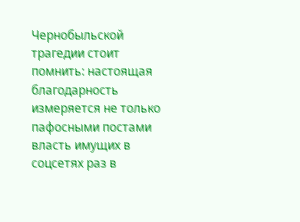Чернобыльской трагедии стоит помнить: настоящая благодарность измеряется не только пафосными постами власть имущих в соцсетях раз в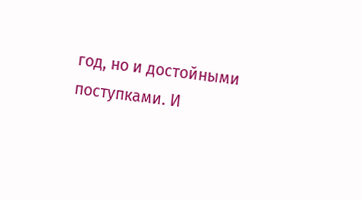год, но и достойными поступками. И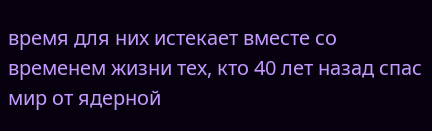время для них истекает вместе со временем жизни тех, кто 40 лет назад спас мир от ядерной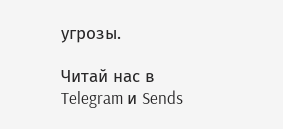угрозы.

Читай нас в Telegram и Sends